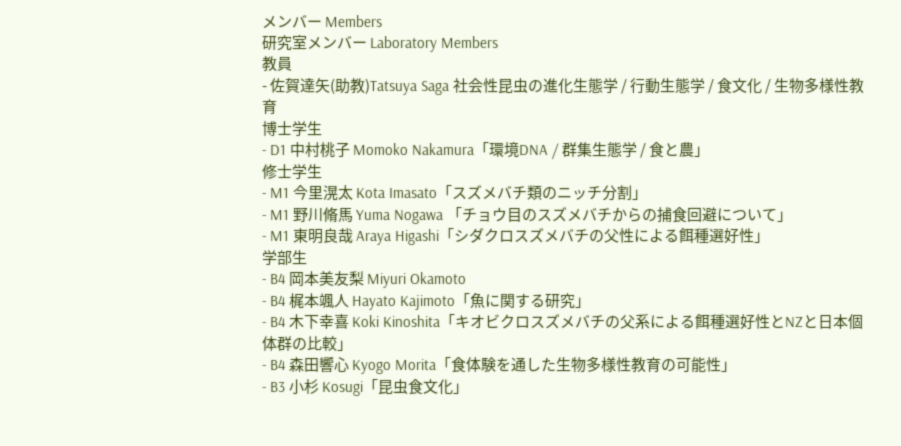メンバー Members
研究室メンバー Laboratory Members
教員
- 佐賀達矢(助教)Tatsuya Saga 社会性昆虫の進化生態学 / 行動生態学 / 食文化 / 生物多様性教育
博士学生
- D1 中村桃子 Momoko Nakamura「環境DNA / 群集生態学 / 食と農」
修士学生
- M1 今里滉太 Kota Imasato「スズメバチ類のニッチ分割」
- M1 野川脩馬 Yuma Nogawa 「チョウ目のスズメバチからの捕食回避について」
- M1 東明良哉 Araya Higashi「シダクロスズメバチの父性による餌種選好性」
学部生
- B4 岡本美友梨 Miyuri Okamoto
- B4 梶本颯人 Hayato Kajimoto「魚に関する研究」
- B4 木下幸喜 Koki Kinoshita「キオビクロスズメバチの父系による餌種選好性とNZと日本個体群の比較」
- B4 森田響心 Kyogo Morita「食体験を通した生物多様性教育の可能性」
- B3 小杉 Kosugi「昆虫食文化」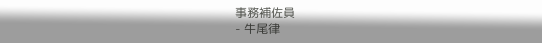事務補佐員
- 牛尾律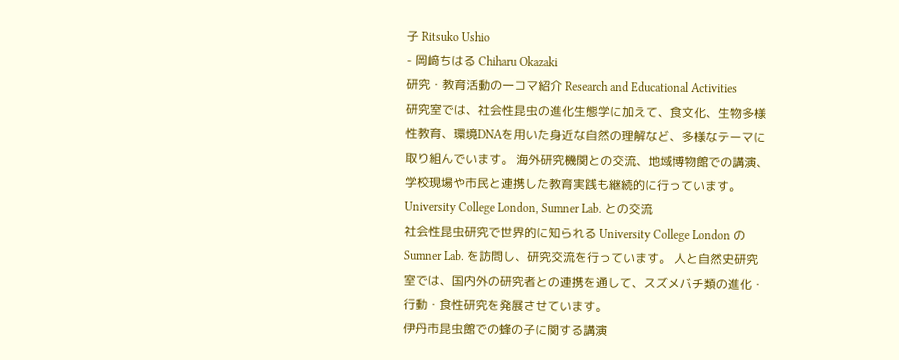子 Ritsuko Ushio
- 岡﨑ちはる Chiharu Okazaki
研究・教育活動の一コマ紹介 Research and Educational Activities
研究室では、社会性昆虫の進化生態学に加えて、食文化、生物多様性教育、環境DNAを用いた身近な自然の理解など、多様なテーマに取り組んでいます。 海外研究機関との交流、地域博物館での講演、学校現場や市民と連携した教育実践も継続的に行っています。
University College London, Sumner Lab. との交流
社会性昆虫研究で世界的に知られる University College London の Sumner Lab. を訪問し、研究交流を行っています。 人と自然史研究室では、国内外の研究者との連携を通して、スズメバチ類の進化・行動・食性研究を発展させています。
伊丹市昆虫館での蜂の子に関する講演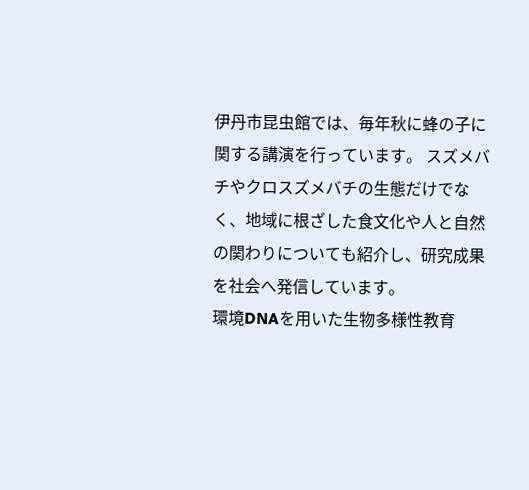伊丹市昆虫館では、毎年秋に蜂の子に関する講演を行っています。 スズメバチやクロスズメバチの生態だけでなく、地域に根ざした食文化や人と自然の関わりについても紹介し、研究成果を社会へ発信しています。
環境DNAを用いた生物多様性教育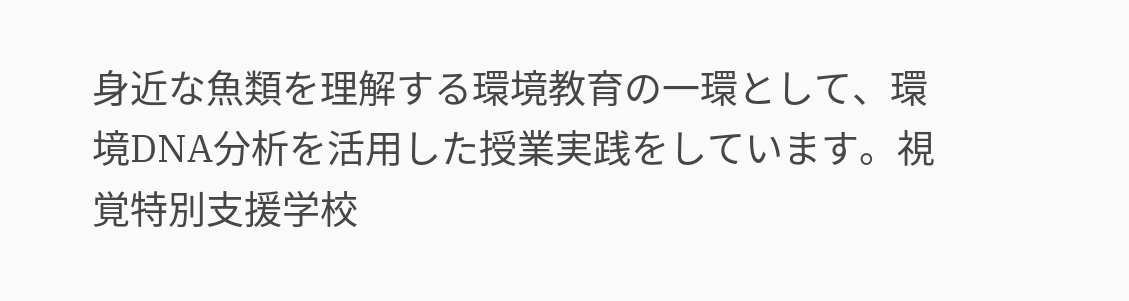身近な魚類を理解する環境教育の一環として、環境DNA分析を活用した授業実践をしています。視覚特別支援学校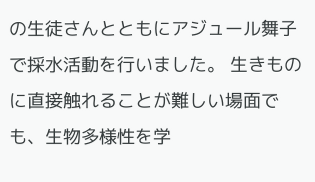の生徒さんとともにアジュール舞子で採水活動を行いました。 生きものに直接触れることが難しい場面でも、生物多様性を学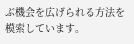ぶ機会を広げられる方法を模索しています。